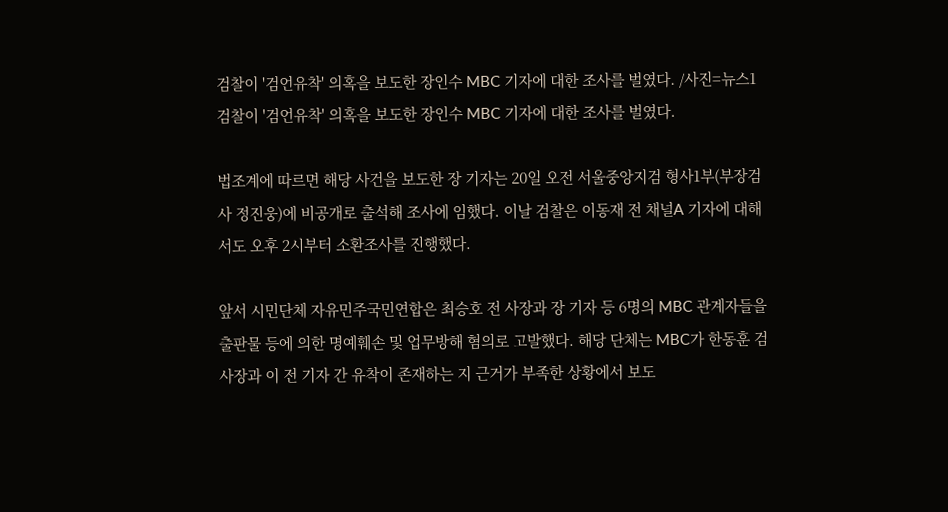검찰이 '검언유착' 의혹을 보도한 장인수 MBC 기자에 대한 조사를 벌였다. /사진=뉴스1
검찰이 '검언유착' 의혹을 보도한 장인수 MBC 기자에 대한 조사를 벌였다.

법조계에 따르면 해당 사건을 보도한 장 기자는 20일 오전 서울중앙지검 형사1부(부장검사 정진웅)에 비공개로 출석해 조사에 임했다. 이날 검찰은 이동재 전 채널A 기자에 대해서도 오후 2시부터 소환조사를 진행했다.

앞서 시민단체 자유민주국민연합은 최승호 전 사장과 장 기자 등 6명의 MBC 관계자들을 출판물 등에 의한 명예훼손 및 업무방해 혐의로 고발했다. 해당 단체는 MBC가 한동훈 검사장과 이 전 기자 간 유착이 존재하는 지 근거가 부족한 상황에서 보도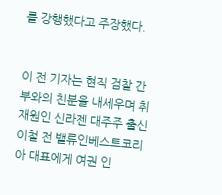를 강행했다고 주장했다.


이 전 기자는 현직 검찰 간부와의 친분을 내세우며 취재원인 신라젠 대주주 출신 이철 전 밸류인베스트코리아 대표에게 여권 인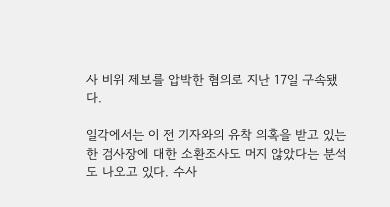사 비위 제보를 압박한 혐의로 지난 17일 구속됐다.

일각에서는 이 전 기자와의 유착 의혹을 받고 있는 한 검사장에 대한 소환조사도 머지 않았다는 분석도 나오고 있다. 수사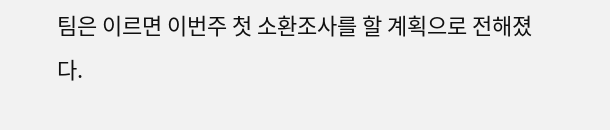팀은 이르면 이번주 첫 소환조사를 할 계획으로 전해졌다.